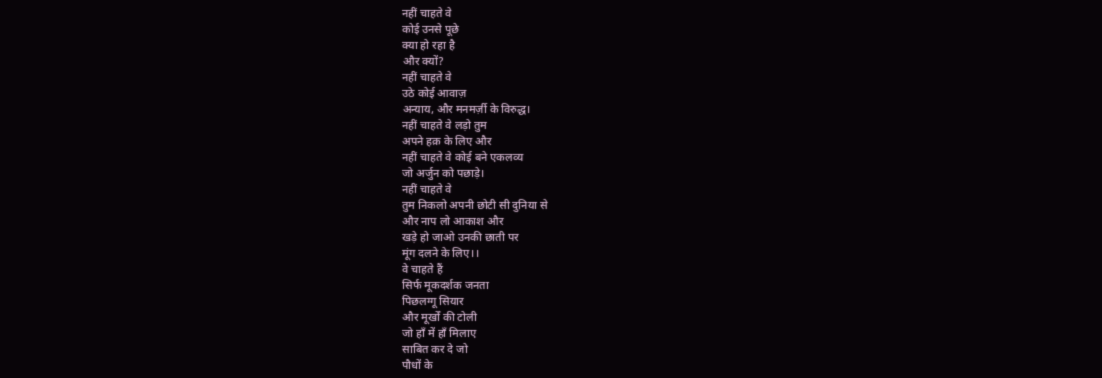नहीं चाहते वे
कोई उनसे पूछे
क्या हो रहा है
और क्यों?
नहीं चाहते वे
उठे कोई आवाज़
अन्याय, और मनमर्ज़ी के विरुद्ध।
नहीं चाहते वे लड़ो तुम
अपने हक़ के लिए और
नहीं चाहते वे कोई बने एकलव्य
जो अर्जुन को पछाड़े।
नहीं चाहते वे
तुम निकलो अपनी छोटी सी दुनिया से
और नाप लो आकाश और
खड़े हो जाओ उनकी छाती पर
मूंग दलने के लिए।।
वे चाहते हैं
सिर्फ मूकदर्शक जनता
पिछलग्गू सियार
और मूर्खों की टोली
जो हाँ में हाँ मिलाए
साबित कर दे जो
पौधों के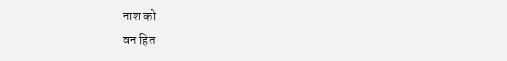नाश को
वन हित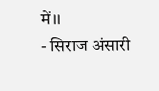में।।
- सिराज अंसारी